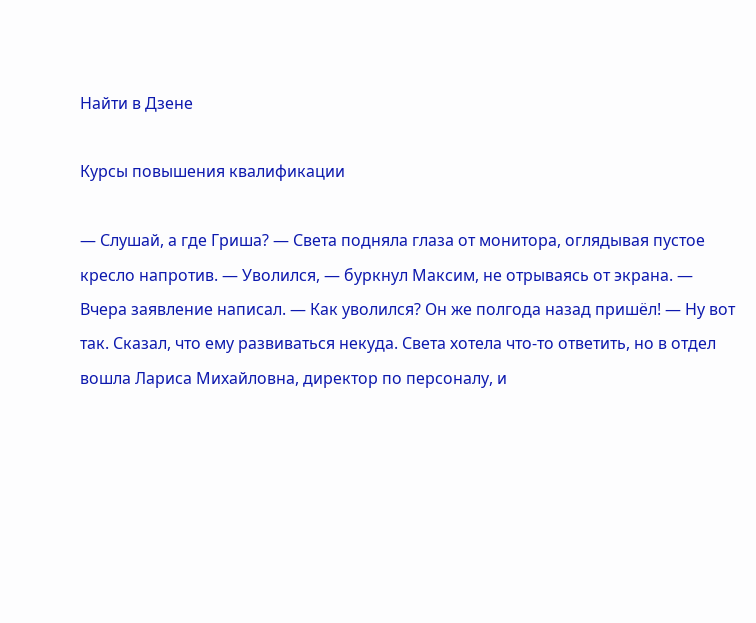Найти в Дзене

Курсы повышения квалификации

— Слушай, а где Гриша? — Света подняла глазa от монитора, оглядывая пустое кресло напротив. — Уволился, — буркнул Максим, не отрываясь от экрана. — Вчера заявление написал. — Как уволился? Он же полгода назад пришёл! — Ну вот так. Сказал, что ему развиваться некуда. Света хотела что-то ответить, но в отдел вошла Лариса Михайловна, директор по персоналу, и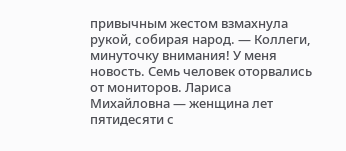привычным жестом взмахнула рукой, собирая народ. — Коллеги, минуточку внимания! У меня новость. Семь человек оторвались от мониторов. Лариса Михайловна — женщина лет пятидесяти с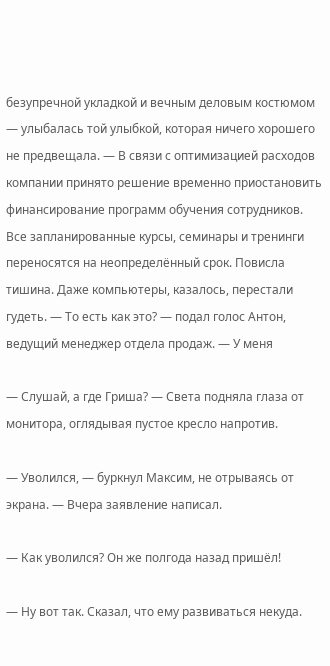безупречной укладкой и вечным деловым костюмом — улыбалась той улыбкой, которая ничего хорошего не предвещала. — В связи с оптимизацией расходов компании принято решение временно приостановить финансирование программ обучения сотрудников. Все запланированные курсы, семинары и тренинги переносятся на неопределённый срок. Повисла тишина. Даже компьютеры, казалось, перестали гудеть. — То есть как это? — подал голос Антон, ведущий менеджер отдела продаж. — У меня

— Слушай, а где Гриша? — Света подняла глазa от монитора, оглядывая пустое кресло напротив.

— Уволился, — буркнул Максим, не отрываясь от экрана. — Вчера заявление написал.

— Как уволился? Он же полгода назад пришёл!

— Ну вот так. Сказал, что ему развиваться некуда.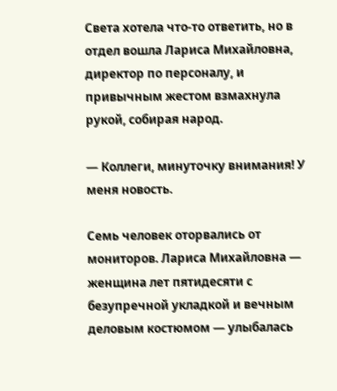Света хотела что-то ответить, но в отдел вошла Лариса Михайловна, директор по персоналу, и привычным жестом взмахнула рукой, собирая народ.

— Коллеги, минуточку внимания! У меня новость.

Семь человек оторвались от мониторов. Лариса Михайловна — женщина лет пятидесяти с безупречной укладкой и вечным деловым костюмом — улыбалась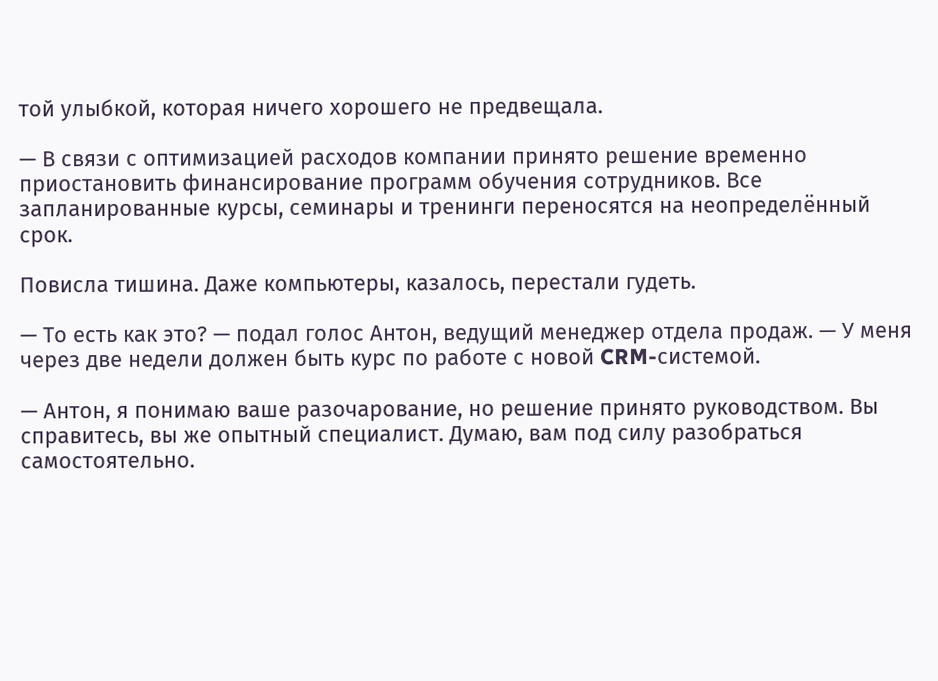той улыбкой, которая ничего хорошего не предвещала.

— В связи с оптимизацией расходов компании принято решение временно приостановить финансирование программ обучения сотрудников. Все запланированные курсы, семинары и тренинги переносятся на неопределённый срок.

Повисла тишина. Даже компьютеры, казалось, перестали гудеть.

— То есть как это? — подал голос Антон, ведущий менеджер отдела продаж. — У меня через две недели должен быть курс по работе с новой CRM-системой.

— Антон, я понимаю ваше разочарование, но решение принято руководством. Вы справитесь, вы же опытный специалист. Думаю, вам под силу разобраться самостоятельно.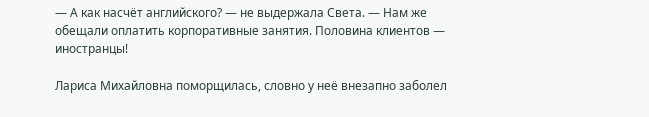— А как насчёт английского? — не выдержала Света. — Нам же обещали оплатить корпоративные занятия. Половина клиентов — иностранцы!

Лариса Михайловна поморщилась, словно у неё внезапно заболел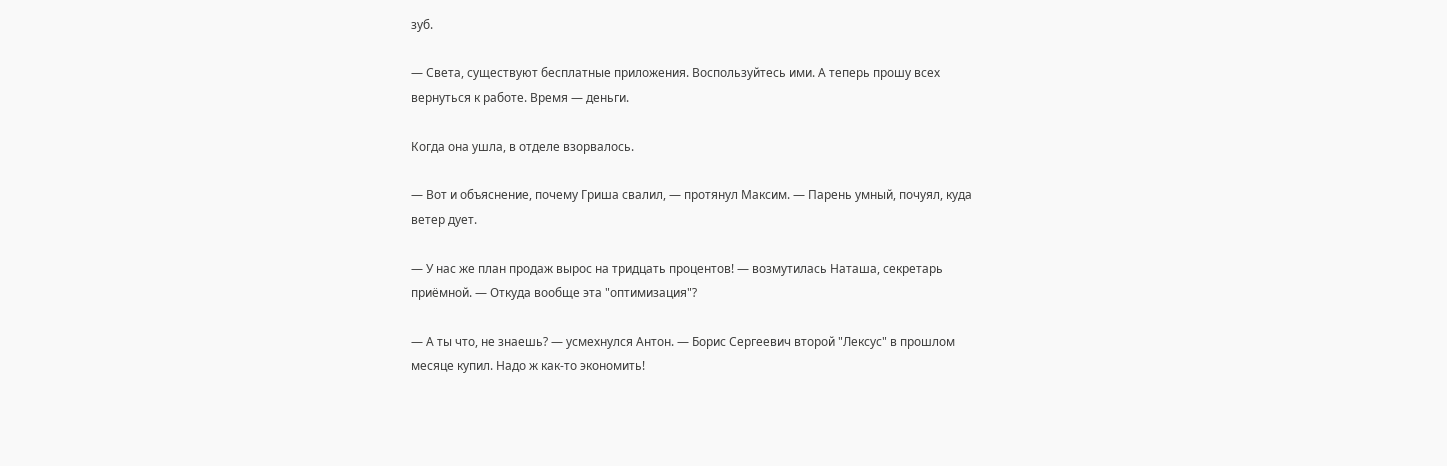зуб.

— Света, существуют бесплатные приложения. Воспользуйтесь ими. А теперь прошу всех вернуться к работе. Время — деньги.

Когда она ушла, в отделе взорвалось.

— Вот и объяснение, почему Гриша свалил, — протянул Максим. — Парень умный, почуял, куда ветер дует.

— У нас же план продаж вырос на тридцать процентов! — возмутилась Наташа, секретарь приёмной. — Откуда вообще эта "оптимизация"?

— А ты что, не знаешь? — усмехнулся Антон. — Борис Сергеевич второй "Лексус" в прошлом месяце купил. Надо ж как-то экономить!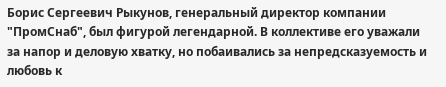Борис Сергеевич Рыкунов, генеральный директор компании "ПромСнаб", был фигурой легендарной. В коллективе его уважали за напор и деловую хватку, но побаивались за непредсказуемость и любовь к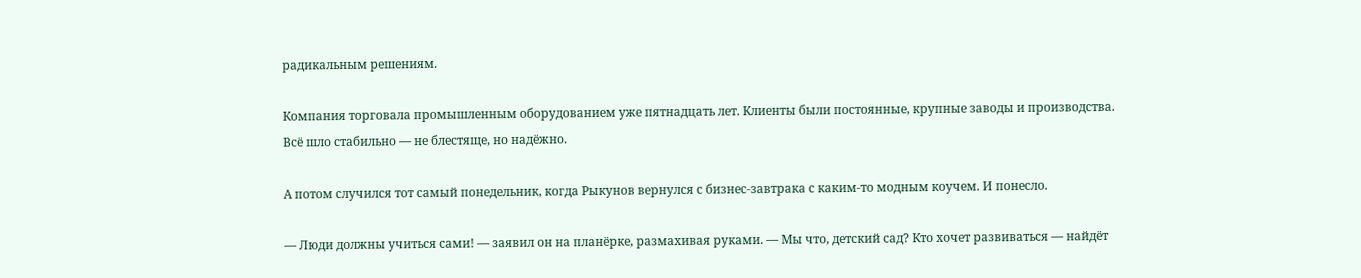радикальным решениям.

Компания торговала промышленным оборудованием уже пятнадцать лет. Клиенты были постоянные, крупные заводы и производства. Всё шло стабильно — не блестяще, но надёжно.

А потом случился тот самый понедельник, когда Рыкунов вернулся с бизнес-завтрака с каким-то модным коучем. И понесло.

— Люди должны учиться сами! — заявил он на планёрке, размахивая руками. — Мы что, детский сад? Кто хочет развиваться — найдёт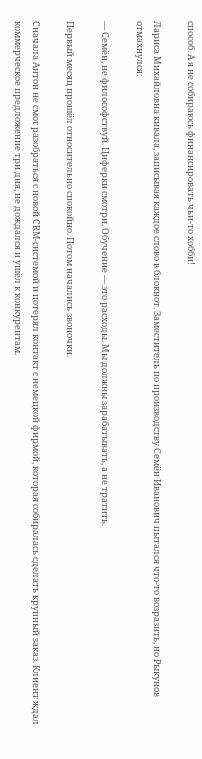способ. А я не собираюсь финансировать чьи-то хобби!

Лариса Михайловна кивала, записывая каждое слово в блокнот. Заместитель по производству Семён Иванович пытался что-то возразить, но Рыкунов отмахнулся:

— Семён, не философствуй. Циферки смотри. Обучение — это расходы. Мы должны зарабатывать, а не тратить.

Первый месяц прошёл относительно спокойно. Потом начались звоночки.

Сначала Антон не смог разобраться с новой CRM-системой и потерял контакт с немецкой фирмой, которая собиралась сделать крупный заказ. Клиент ждал коммерческое предложение три дня, не дождался и ушёл к конкурентам.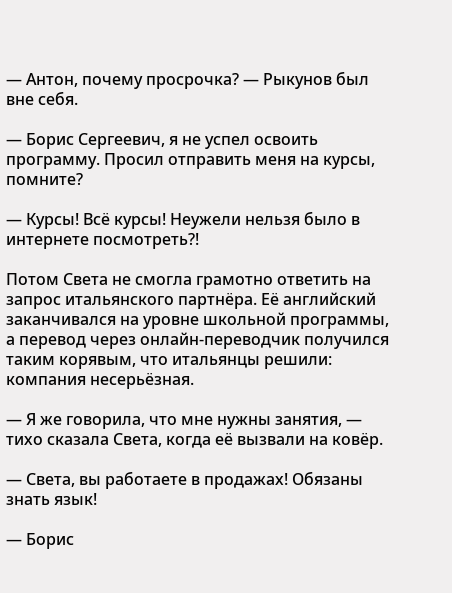— Антон, почему просрочка? — Рыкунов был вне себя.

— Борис Сергеевич, я не успел освоить программу. Просил отправить меня на курсы, помните?

— Курсы! Всё курсы! Неужели нельзя было в интернете посмотреть?!

Потом Света не смогла грамотно ответить на запрос итальянского партнёра. Её английский заканчивался на уровне школьной программы, а перевод через онлайн-переводчик получился таким корявым, что итальянцы решили: компания несерьёзная.

— Я же говорила, что мне нужны занятия, — тихо сказала Света, когда её вызвали на ковёр.

— Света, вы работаете в продажах! Обязаны знать язык!

— Борис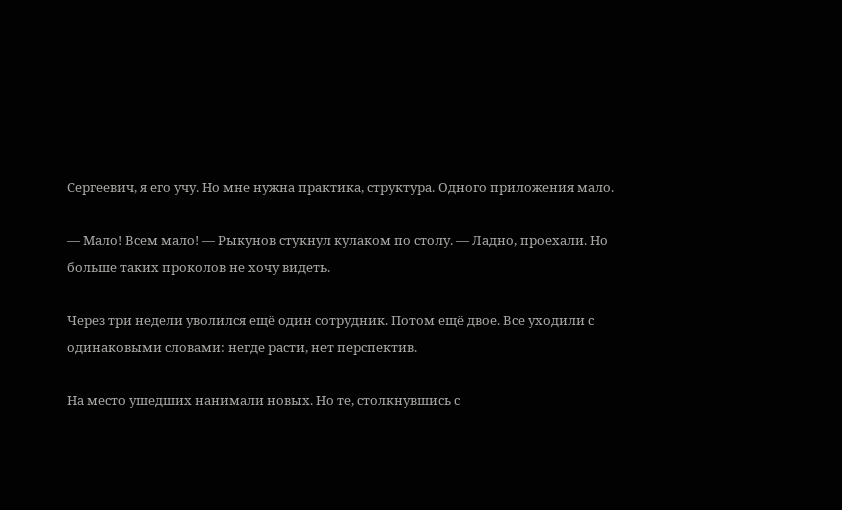Сергеевич, я его учу. Но мне нужна практика, структура. Одного приложения мало.

— Мало! Всем мало! — Рыкунов стукнул кулаком по столу. — Ладно, проехали. Но больше таких проколов не хочу видеть.

Через три недели уволился ещё один сотрудник. Потом ещё двое. Все уходили с одинаковыми словами: негде расти, нет перспектив.

На место ушедших нанимали новых. Но те, столкнувшись с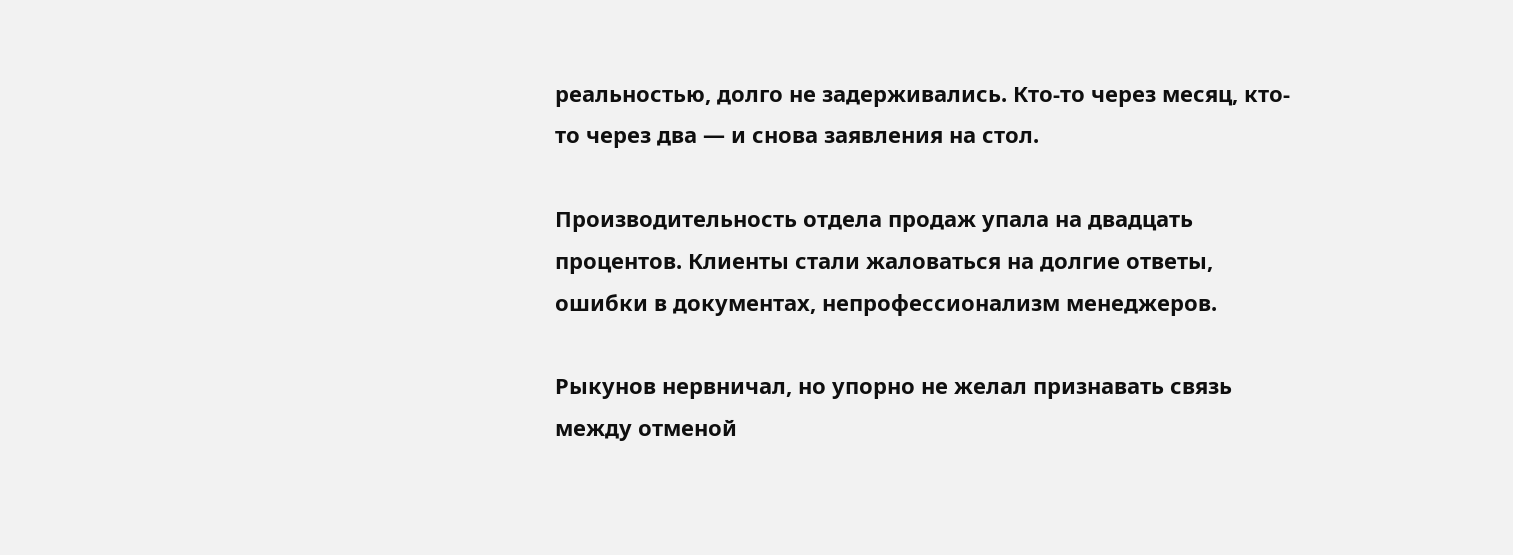реальностью, долго не задерживались. Кто-то через месяц, кто-то через два — и снова заявления на стол.

Производительность отдела продаж упала на двадцать процентов. Клиенты стали жаловаться на долгие ответы, ошибки в документах, непрофессионализм менеджеров.

Рыкунов нервничал, но упорно не желал признавать связь между отменой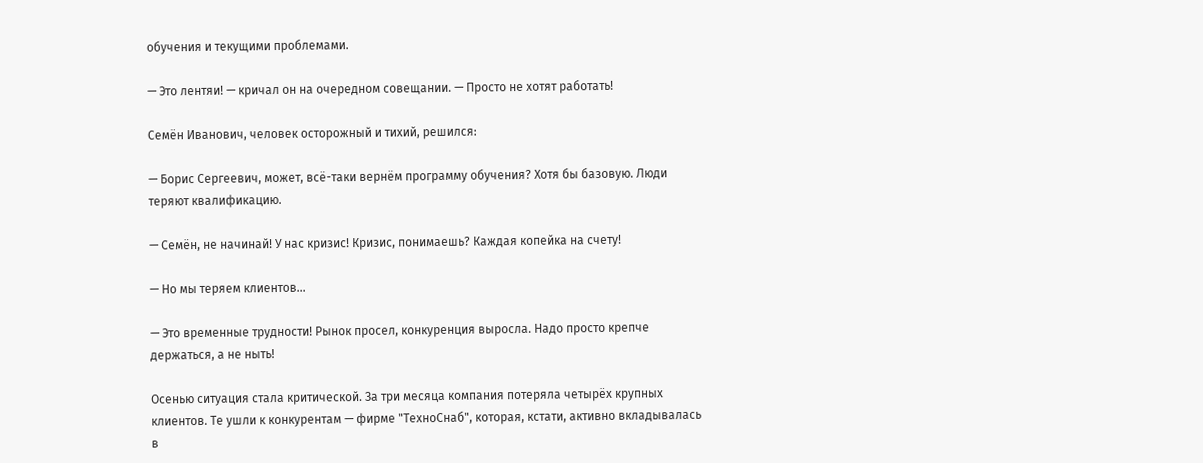обучения и текущими проблемами.

— Это лентяи! — кричал он на очередном совещании. — Просто не хотят работать!

Семён Иванович, человек осторожный и тихий, решился:

— Борис Сергеевич, может, всё-таки вернём программу обучения? Хотя бы базовую. Люди теряют квалификацию.

— Семён, не начинай! У нас кризис! Кризис, понимаешь? Каждая копейка на счету!

— Но мы теряем клиентов...

— Это временные трудности! Рынок просел, конкуренция выросла. Надо просто крепче держаться, а не ныть!

Осенью ситуация стала критической. За три месяца компания потеряла четырёх крупных клиентов. Те ушли к конкурентам — фирме "ТехноСнаб", которая, кстати, активно вкладывалась в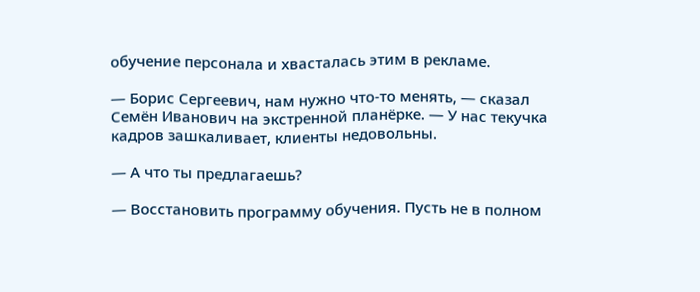обучение персонала и хвасталась этим в рекламе.

— Борис Сергеевич, нам нужно что-то менять, — сказал Семён Иванович на экстренной планёрке. — У нас текучка кадров зашкаливает, клиенты недовольны.

— А что ты предлагаешь?

— Восстановить программу обучения. Пусть не в полном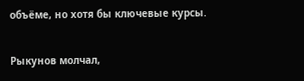объёме, но хотя бы ключевые курсы.

Рыкунов молчал,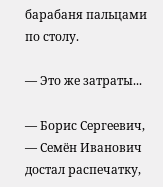барабаня пальцами по столу.

— Это же затраты...

— Борис Сергеевич, — Семён Иванович достал распечатку,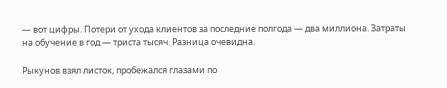— вот цифры. Потери от ухода клиентов за последние полгода — два миллиона. Затраты на обучение в год — триста тысяч. Разница очевидна.

Рыкунов взял листок, пробежался глазами по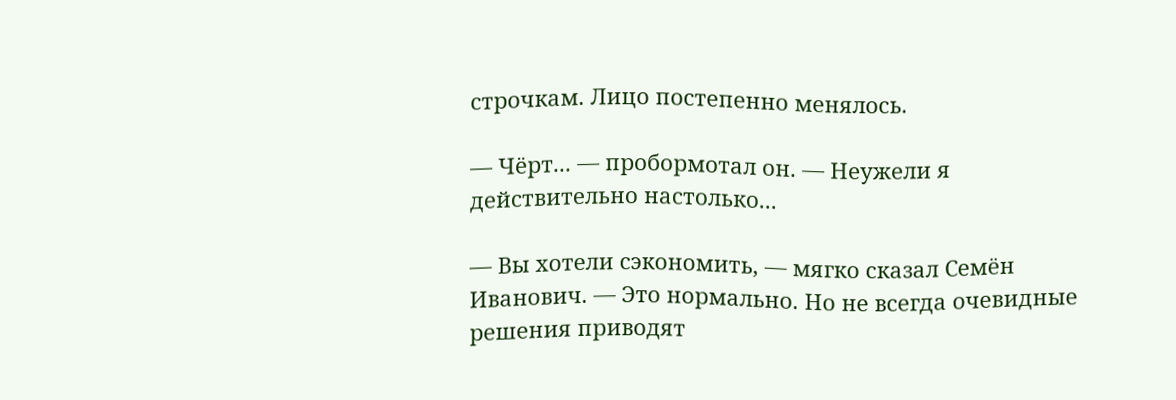строчкам. Лицо постепенно менялось.

— Чёрт... — пробормотал он. — Неужели я действительно настолько...

— Вы хотели сэкономить, — мягко сказал Семён Иванович. — Это нормально. Но не всегда очевидные решения приводят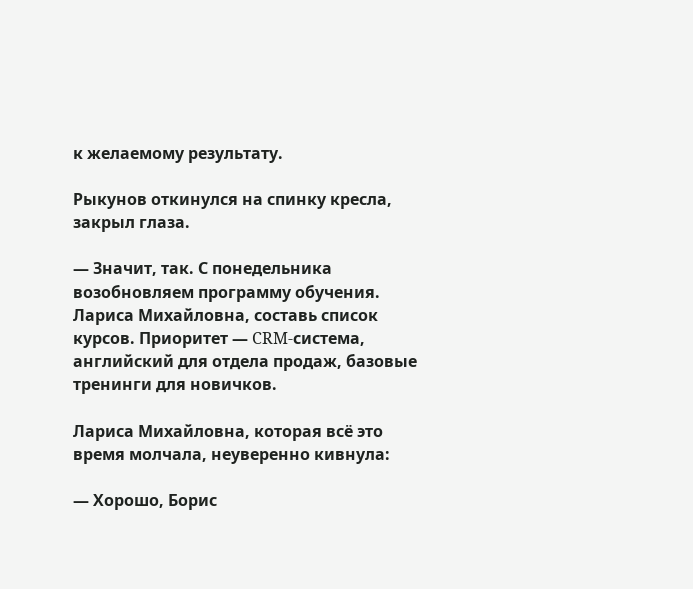к желаемому результату.

Рыкунов откинулся на спинку кресла, закрыл глаза.

— Значит, так. С понедельника возобновляем программу обучения. Лариса Михайловна, составь список курсов. Приоритет — CRM-система, английский для отдела продаж, базовые тренинги для новичков.

Лариса Михайловна, которая всё это время молчала, неуверенно кивнула:

— Хорошо, Борис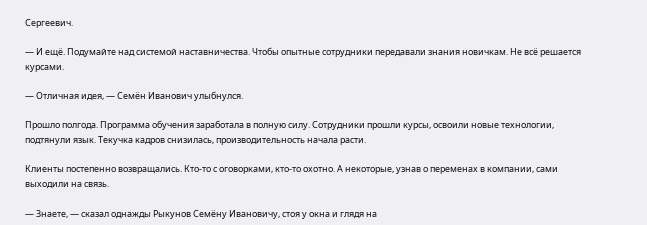Сергеевич.

— И ещё. Подумайте над системой наставничества. Чтобы опытные сотрудники передавали знания новичкам. Не всё решается курсами.

— Отличная идея, — Семён Иванович улыбнулся.

Прошло полгода. Программа обучения заработала в полную силу. Сотрудники прошли курсы, освоили новые технологии, подтянули язык. Текучка кадров снизилась, производительность начала расти.

Клиенты постепенно возвращались. Кто-то с оговорками, кто-то охотно. А некоторые, узнав о переменах в компании, сами выходили на связь.

— Знаете, — сказал однажды Рыкунов Семёну Ивановичу, стоя у окна и глядя на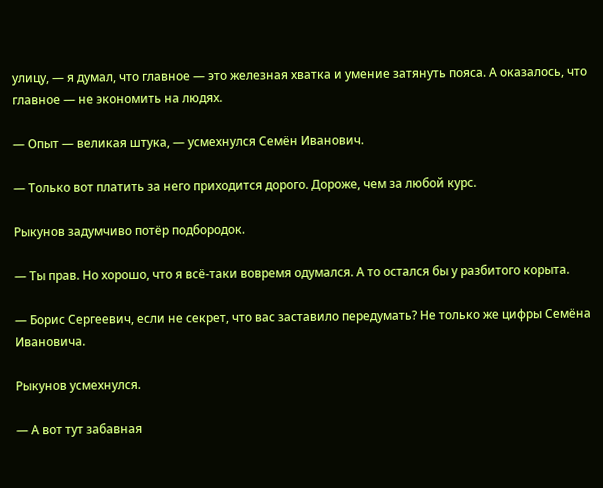улицу, — я думал, что главное — это железная хватка и умение затянуть пояса. А оказалось, что главное — не экономить на людях.

— Опыт — великая штука, — усмехнулся Семён Иванович.

— Только вот платить за него приходится дорого. Дороже, чем за любой курс.

Рыкунов задумчиво потёр подбородок.

— Ты прав. Но хорошо, что я всё-таки вовремя одумался. А то остался бы у разбитого корыта.

— Борис Сергеевич, если не секрет, что вас заставило передумать? Не только же цифры Семёна Ивановича.

Рыкунов усмехнулся.

— А вот тут забавная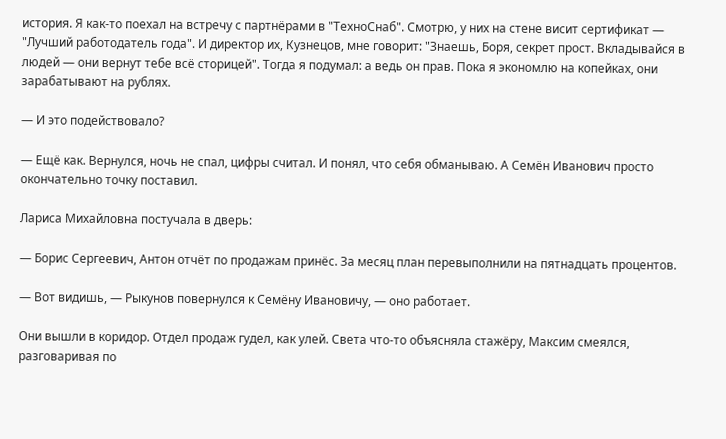история. Я как-то поехал на встречу с партнёрами в "ТехноСнаб". Смотрю, у них на стене висит сертификат — "Лучший работодатель года". И директор их, Кузнецов, мне говорит: "Знаешь, Боря, секрет прост. Вкладывайся в людей — они вернут тебе всё сторицей". Тогда я подумал: а ведь он прав. Пока я экономлю на копейках, они зарабатывают на рублях.

— И это подействовало?

— Ещё как. Вернулся, ночь не спал, цифры считал. И понял, что себя обманываю. А Семён Иванович просто окончательно точку поставил.

Лариса Михайловна постучала в дверь:

— Борис Сергеевич, Антон отчёт по продажам принёс. За месяц план перевыполнили на пятнадцать процентов.

— Вот видишь, — Рыкунов повернулся к Семёну Ивановичу, — оно работает.

Они вышли в коридор. Отдел продаж гудел, как улей. Света что-то объясняла стажёру, Максим смеялся, разговаривая по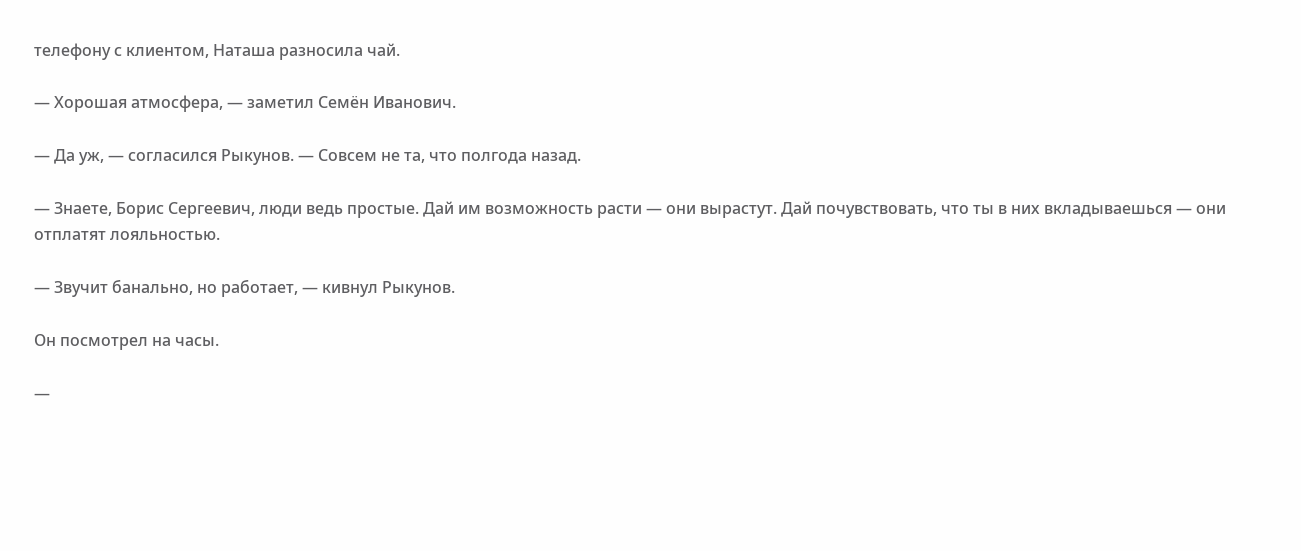телефону с клиентом, Наташа разносила чай.

— Хорошая атмосфера, — заметил Семён Иванович.

— Да уж, — согласился Рыкунов. — Совсем не та, что полгода назад.

— Знаете, Борис Сергеевич, люди ведь простые. Дай им возможность расти — они вырастут. Дай почувствовать, что ты в них вкладываешься — они отплатят лояльностью.

— Звучит банально, но работает, — кивнул Рыкунов.

Он посмотрел на часы.

—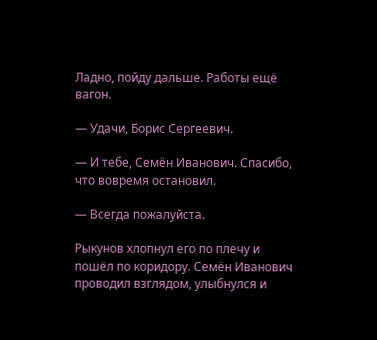Ладно, пойду дальше. Работы ещё вагон.

— Удачи, Борис Сергеевич.

— И тебе, Семён Иванович. Спасибо, что вовремя остановил.

— Всегда пожалуйста.

Рыкунов хлопнул его по плечу и пошёл по коридору. Семён Иванович проводил взглядом, улыбнулся и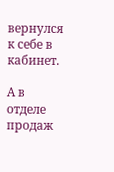вернулся к себе в кабинет.

А в отделе продаж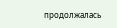продолжалась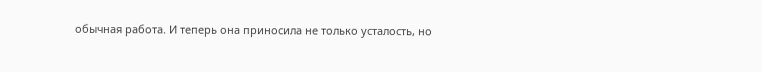обычная работа. И теперь она приносила не только усталость, но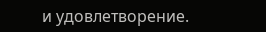и удовлетворение.